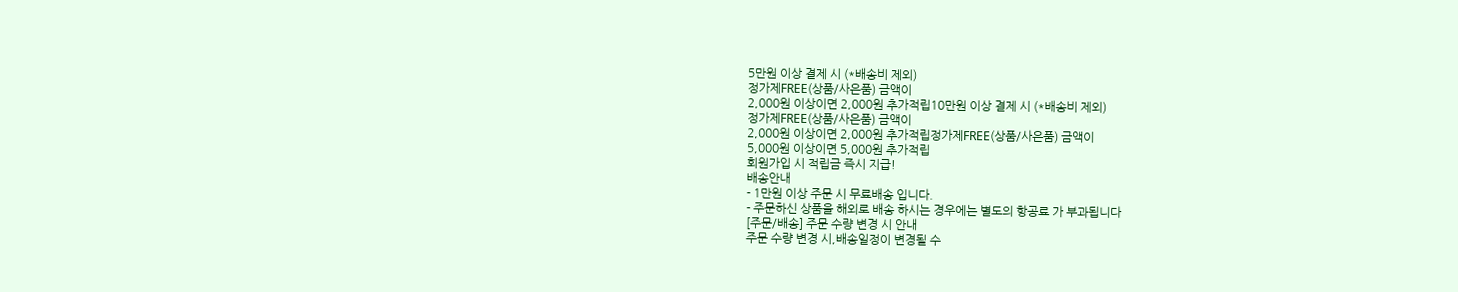5만원 이상 결제 시 (*배송비 제외)
정가제FREE(상품/사은품) 금액이
2,000원 이상이면 2,000원 추가적립10만원 이상 결제 시 (*배송비 제외)
정가제FREE(상품/사은품) 금액이
2,000원 이상이면 2,000원 추가적립정가제FREE(상품/사은품) 금액이
5,000원 이상이면 5,000원 추가적립
회원가입 시 적립금 즉시 지급!
배송안내
- 1만원 이상 주문 시 무료배송 입니다.
- 주문하신 상품을 해외로 배송 하시는 경우에는 별도의 항공료 가 부과됩니다
[주문/배송] 주문 수량 변경 시 안내
주문 수량 변경 시,배송일정이 변경될 수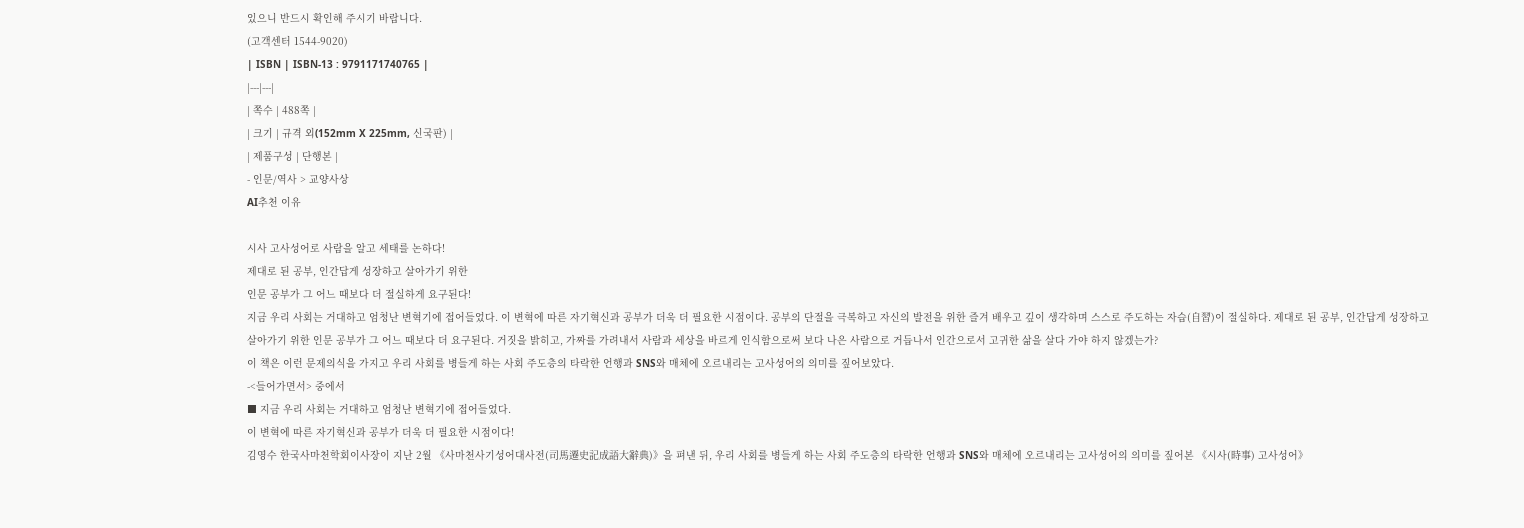있으니 반드시 확인해 주시기 바랍니다.
(고객센터 1544-9020)
| ISBN | ISBN-13 : 9791171740765 |
|---|---|
| 쪽수 | 488쪽 |
| 크기 | 규격 외(152mm X 225mm, 신국판) |
| 제품구성 | 단행본 |
- 인문/역사 > 교양사상
AI추천 이유

시사 고사성어로 사람을 알고 세태를 논하다!
제대로 된 공부, 인간답게 성장하고 살아가기 위한
인문 공부가 그 어느 때보다 더 절실하게 요구된다!
지금 우리 사회는 거대하고 엄청난 변혁기에 접어들었다. 이 변혁에 따른 자기혁신과 공부가 더욱 더 필요한 시점이다. 공부의 단절을 극복하고 자신의 발전을 위한 즐겨 배우고 깊이 생각하며 스스로 주도하는 자습(自習)이 절실하다. 제대로 된 공부, 인간답게 성장하고 살아가기 위한 인문 공부가 그 어느 때보다 더 요구된다. 거짓을 밝히고, 가짜를 가려내서 사람과 세상을 바르게 인식함으로써 보다 나은 사람으로 거듭나서 인간으로서 고귀한 삶을 살다 가야 하지 않겠는가?
이 책은 이런 문제의식을 가지고 우리 사회를 병들게 하는 사회 주도층의 타락한 언행과 SNS와 매체에 오르내리는 고사성어의 의미를 짚어보았다.
-<들어가면서> 중에서
■ 지금 우리 사회는 거대하고 엄청난 변혁기에 접어들었다.
이 변혁에 따른 자기혁신과 공부가 더욱 더 필요한 시점이다!
김영수 한국사마천학회이사장이 지난 2월 《사마천사기성어대사전(司馬遷史記成語大辭典)》을 펴낸 뒤, 우리 사회를 병들게 하는 사회 주도층의 타락한 언행과 SNS와 매체에 오르내리는 고사성어의 의미를 짚어본 《시사(時事) 고사성어》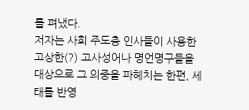를 펴냈다.
저자는 사회 주도층 인사들이 사용한 고상한(?) 고사성어나 명언명구들을 대상으로 그 의중을 파헤치는 한편, 세태를 반영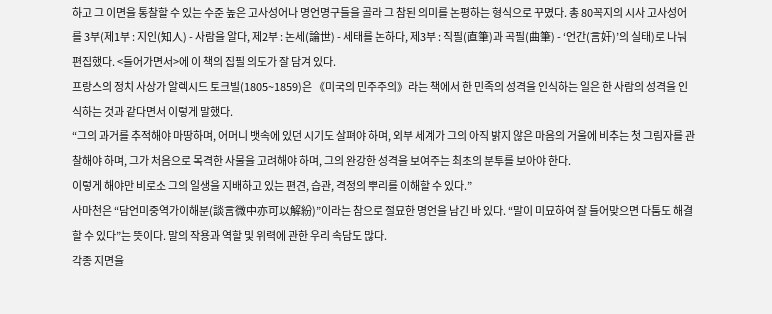하고 그 이면을 통찰할 수 있는 수준 높은 고사성어나 명언명구들을 골라 그 참된 의미를 논평하는 형식으로 꾸몄다. 총 80꼭지의 시사 고사성어를 3부(제1부 : 지인(知人) - 사람을 알다, 제2부 : 논세(論世) - 세태를 논하다, 제3부 : 직필(直筆)과 곡필(曲筆) - ‘언간(言奸)’의 실태)로 나눠 편집했다. <들어가면서>에 이 책의 집필 의도가 잘 담겨 있다.
프랑스의 정치 사상가 알렉시드 토크빌(1805~1859)은 《미국의 민주주의》라는 책에서 한 민족의 성격을 인식하는 일은 한 사람의 성격을 인식하는 것과 같다면서 이렇게 말했다.
“그의 과거를 추적해야 마땅하며, 어머니 뱃속에 있던 시기도 살펴야 하며, 외부 세계가 그의 아직 밝지 않은 마음의 거울에 비추는 첫 그림자를 관찰해야 하며, 그가 처음으로 목격한 사물을 고려해야 하며, 그의 완강한 성격을 보여주는 최초의 분투를 보아야 한다.
이렇게 해야만 비로소 그의 일생을 지배하고 있는 편견, 습관, 격정의 뿌리를 이해할 수 있다.”
사마천은 “담언미중역가이해분(談言微中亦可以解紛)”이라는 참으로 절묘한 명언을 남긴 바 있다. “말이 미묘하여 잘 들어맞으면 다툼도 해결할 수 있다”는 뜻이다. 말의 작용과 역할 및 위력에 관한 우리 속담도 많다.
각종 지면을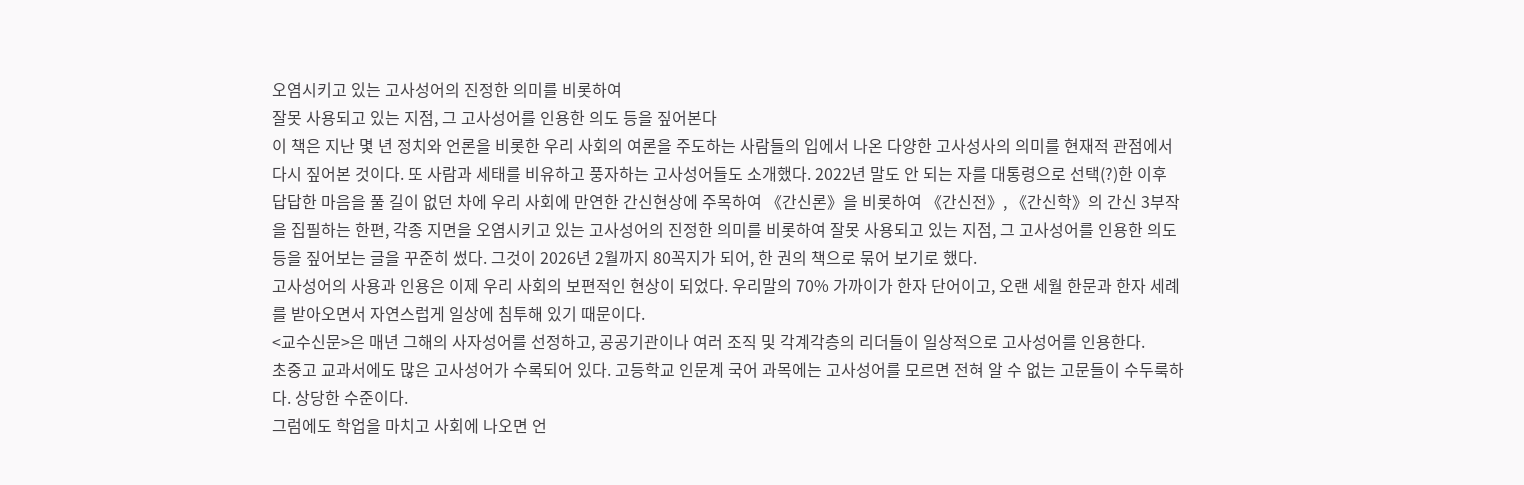오염시키고 있는 고사성어의 진정한 의미를 비롯하여
잘못 사용되고 있는 지점, 그 고사성어를 인용한 의도 등을 짚어본다
이 책은 지난 몇 년 정치와 언론을 비롯한 우리 사회의 여론을 주도하는 사람들의 입에서 나온 다양한 고사성사의 의미를 현재적 관점에서 다시 짚어본 것이다. 또 사람과 세태를 비유하고 풍자하는 고사성어들도 소개했다. 2022년 말도 안 되는 자를 대통령으로 선택(?)한 이후 답답한 마음을 풀 길이 없던 차에 우리 사회에 만연한 간신현상에 주목하여 《간신론》을 비롯하여 《간신전》, 《간신학》의 간신 3부작을 집필하는 한편, 각종 지면을 오염시키고 있는 고사성어의 진정한 의미를 비롯하여 잘못 사용되고 있는 지점, 그 고사성어를 인용한 의도 등을 짚어보는 글을 꾸준히 썼다. 그것이 2026년 2월까지 80꼭지가 되어, 한 권의 책으로 묶어 보기로 했다.
고사성어의 사용과 인용은 이제 우리 사회의 보편적인 현상이 되었다. 우리말의 70% 가까이가 한자 단어이고, 오랜 세월 한문과 한자 세례를 받아오면서 자연스럽게 일상에 침투해 있기 때문이다.
<교수신문>은 매년 그해의 사자성어를 선정하고, 공공기관이나 여러 조직 및 각계각층의 리더들이 일상적으로 고사성어를 인용한다.
초중고 교과서에도 많은 고사성어가 수록되어 있다. 고등학교 인문계 국어 과목에는 고사성어를 모르면 전혀 알 수 없는 고문들이 수두룩하다. 상당한 수준이다.
그럼에도 학업을 마치고 사회에 나오면 언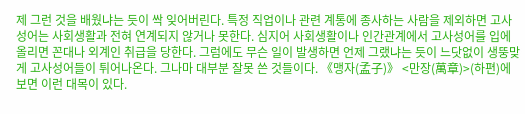제 그런 것을 배웠냐는 듯이 싹 잊어버린다. 특정 직업이나 관련 계통에 종사하는 사람을 제외하면 고사성어는 사회생활과 전혀 연계되지 않거나 못한다. 심지어 사회생활이나 인간관계에서 고사성어를 입에 올리면 꼰대나 외계인 취급을 당한다. 그럼에도 무슨 일이 발생하면 언제 그랬냐는 듯이 느닷없이 생뚱맞게 고사성어들이 튀어나온다. 그나마 대부분 잘못 쓴 것들이다. 《맹자(孟子)》 <만장(萬章)>(하편)에 보면 이런 대목이 있다.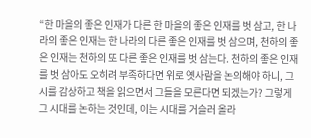“한 마을의 좋은 인재가 다른 한 마을의 좋은 인재를 벗 삼고, 한 나라의 좋은 인재는 한 나라의 다른 좋은 인재를 벗 삼으며, 천하의 좋은 인재는 천하의 또 다른 좋은 인재를 벗 삼는다. 천하의 좋은 인재를 벗 삼아도 오히려 부족하다면 위로 옛사람을 논의해야 하니, 그 시를 감상하고 책을 읽으면서 그들을 모른다면 되겠는가? 그렇게 그 시대를 논하는 것인데, 이는 시대를 거슬러 올라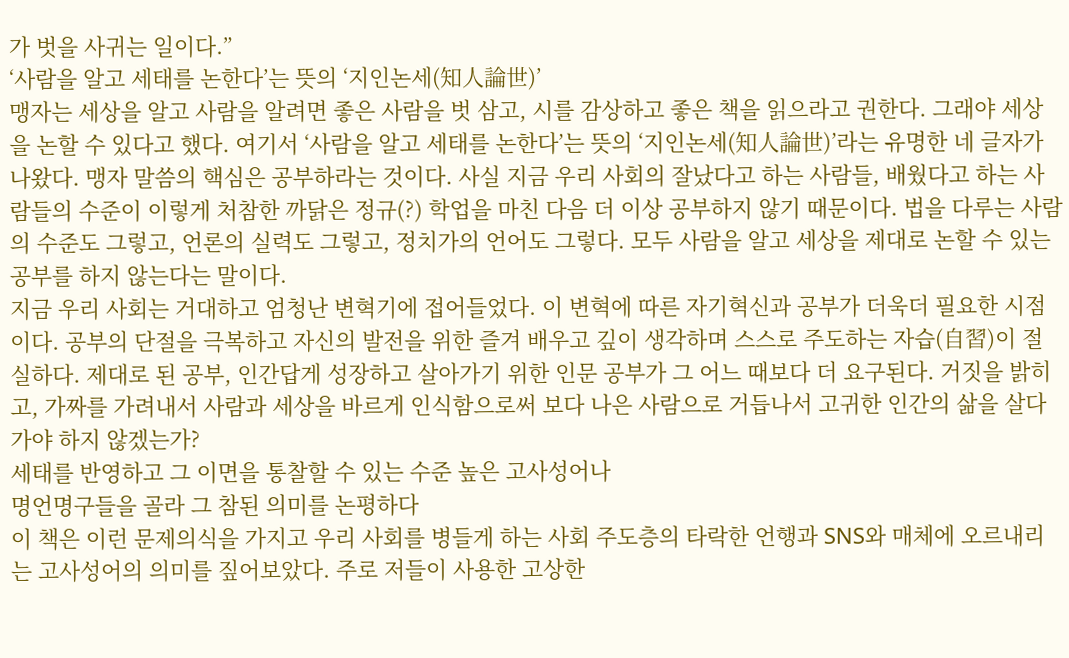가 벗을 사귀는 일이다.”
‘사람을 알고 세태를 논한다’는 뜻의 ‘지인논세(知人論世)’
맹자는 세상을 알고 사람을 알려면 좋은 사람을 벗 삼고, 시를 감상하고 좋은 책을 읽으라고 권한다. 그래야 세상을 논할 수 있다고 했다. 여기서 ‘사람을 알고 세태를 논한다’는 뜻의 ‘지인논세(知人論世)’라는 유명한 네 글자가 나왔다. 맹자 말씀의 핵심은 공부하라는 것이다. 사실 지금 우리 사회의 잘났다고 하는 사람들, 배웠다고 하는 사람들의 수준이 이렇게 처참한 까닭은 정규(?) 학업을 마친 다음 더 이상 공부하지 않기 때문이다. 법을 다루는 사람의 수준도 그렇고, 언론의 실력도 그렇고, 정치가의 언어도 그렇다. 모두 사람을 알고 세상을 제대로 논할 수 있는 공부를 하지 않는다는 말이다.
지금 우리 사회는 거대하고 엄청난 변혁기에 접어들었다. 이 변혁에 따른 자기혁신과 공부가 더욱더 필요한 시점이다. 공부의 단절을 극복하고 자신의 발전을 위한 즐겨 배우고 깊이 생각하며 스스로 주도하는 자습(自習)이 절실하다. 제대로 된 공부, 인간답게 성장하고 살아가기 위한 인문 공부가 그 어느 때보다 더 요구된다. 거짓을 밝히고, 가짜를 가려내서 사람과 세상을 바르게 인식함으로써 보다 나은 사람으로 거듭나서 고귀한 인간의 삶을 살다 가야 하지 않겠는가?
세태를 반영하고 그 이면을 통찰할 수 있는 수준 높은 고사성어나
명언명구들을 골라 그 참된 의미를 논평하다
이 책은 이런 문제의식을 가지고 우리 사회를 병들게 하는 사회 주도층의 타락한 언행과 SNS와 매체에 오르내리는 고사성어의 의미를 짚어보았다. 주로 저들이 사용한 고상한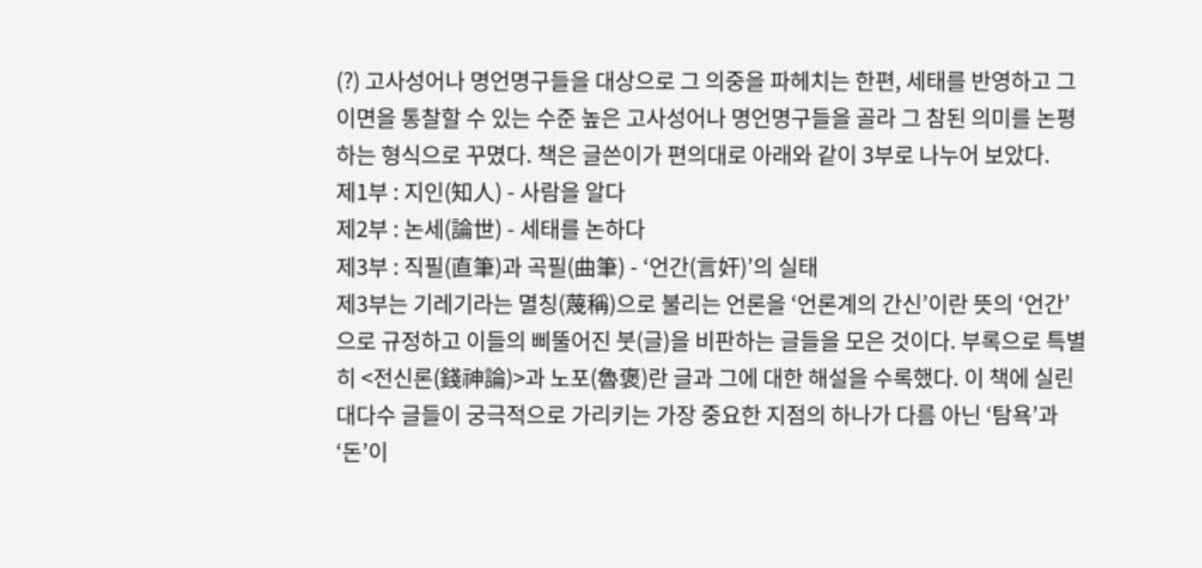(?) 고사성어나 명언명구들을 대상으로 그 의중을 파헤치는 한편, 세태를 반영하고 그 이면을 통찰할 수 있는 수준 높은 고사성어나 명언명구들을 골라 그 참된 의미를 논평하는 형식으로 꾸몄다. 책은 글쓴이가 편의대로 아래와 같이 3부로 나누어 보았다.
제1부 : 지인(知人) - 사람을 알다
제2부 : 논세(論世) - 세태를 논하다
제3부 : 직필(直筆)과 곡필(曲筆) - ‘언간(言奸)’의 실태
제3부는 기레기라는 멸칭(蔑稱)으로 불리는 언론을 ‘언론계의 간신’이란 뜻의 ‘언간’으로 규정하고 이들의 삐뚤어진 붓(글)을 비판하는 글들을 모은 것이다. 부록으로 특별히 <전신론(錢神論)>과 노포(魯褒)란 글과 그에 대한 해설을 수록했다. 이 책에 실린 대다수 글들이 궁극적으로 가리키는 가장 중요한 지점의 하나가 다름 아닌 ‘탐욕’과 ‘돈’이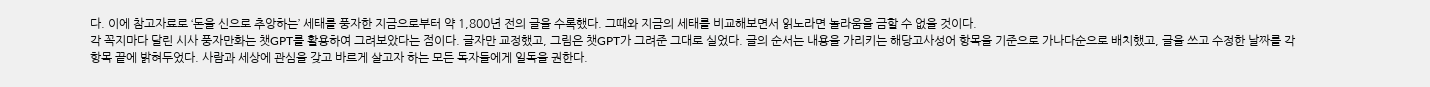다. 이에 참고자료로 ‘돈을 신으로 추앙하는’ 세태를 풍자한 지금으로부터 약 1,800년 전의 글을 수록했다. 그때와 지금의 세태를 비교해보면서 읽노라면 놀라움을 금할 수 없을 것이다.
각 꼭지마다 달린 시사 풍자만화는 챗GPT를 활용하여 그려보았다는 점이다. 글자만 교정했고, 그림은 챗GPT가 그려준 그대로 실었다. 글의 순서는 내용을 가리키는 해당고사성어 항목을 기준으로 가나다순으로 배치했고, 글을 쓰고 수정한 날짜를 각 항목 끝에 밝혀두었다. 사람과 세상에 관심을 갖고 바르게 살고자 하는 모든 독자들에게 일독을 권한다.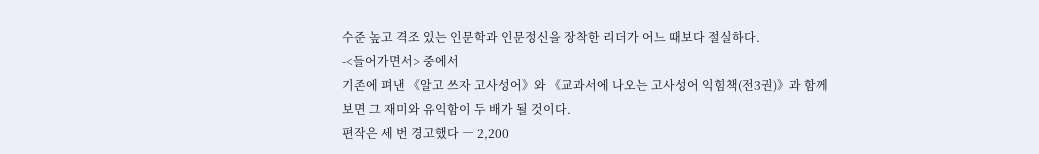수준 높고 격조 있는 인문학과 인문정신을 장착한 리더가 어느 때보다 절실하다.
-<들어가면서> 중에서
기존에 펴낸 《알고 쓰자 고사성어》와 《교과서에 나오는 고사성어 익힘책(전3권)》과 함께 보면 그 재미와 유익함이 두 배가 될 것이다.
편작은 세 번 경고했다 ― 2,200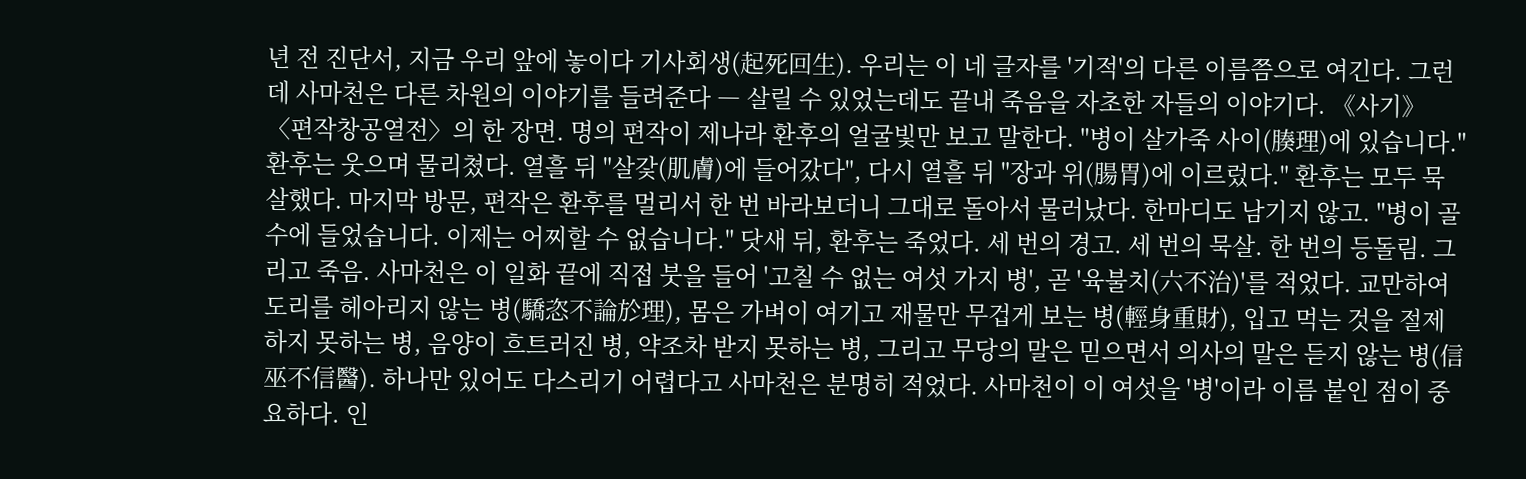년 전 진단서, 지금 우리 앞에 놓이다 기사회생(起死回生). 우리는 이 네 글자를 '기적'의 다른 이름쯤으로 여긴다. 그런데 사마천은 다른 차원의 이야기를 들려준다 ― 살릴 수 있었는데도 끝내 죽음을 자초한 자들의 이야기다. 《사기》 〈편작창공열전〉의 한 장면. 명의 편작이 제나라 환후의 얼굴빛만 보고 말한다. "병이 살가죽 사이(腠理)에 있습니다." 환후는 웃으며 물리쳤다. 열흘 뒤 "살갗(肌膚)에 들어갔다", 다시 열흘 뒤 "장과 위(腸胃)에 이르렀다." 환후는 모두 묵살했다. 마지막 방문, 편작은 환후를 멀리서 한 번 바라보더니 그대로 돌아서 물러났다. 한마디도 남기지 않고. "병이 골수에 들었습니다. 이제는 어찌할 수 없습니다." 닷새 뒤, 환후는 죽었다. 세 번의 경고. 세 번의 묵살. 한 번의 등돌림. 그리고 죽음. 사마천은 이 일화 끝에 직접 붓을 들어 '고칠 수 없는 여섯 가지 병', 곧 '육불치(六不治)'를 적었다. 교만하여 도리를 헤아리지 않는 병(驕恣不論於理), 몸은 가벼이 여기고 재물만 무겁게 보는 병(輕身重財), 입고 먹는 것을 절제하지 못하는 병, 음양이 흐트러진 병, 약조차 받지 못하는 병, 그리고 무당의 말은 믿으면서 의사의 말은 듣지 않는 병(信巫不信醫). 하나만 있어도 다스리기 어렵다고 사마천은 분명히 적었다. 사마천이 이 여섯을 '병'이라 이름 붙인 점이 중요하다. 인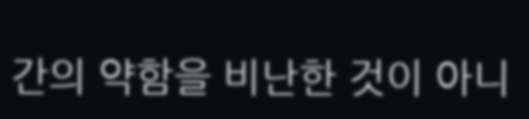간의 약함을 비난한 것이 아니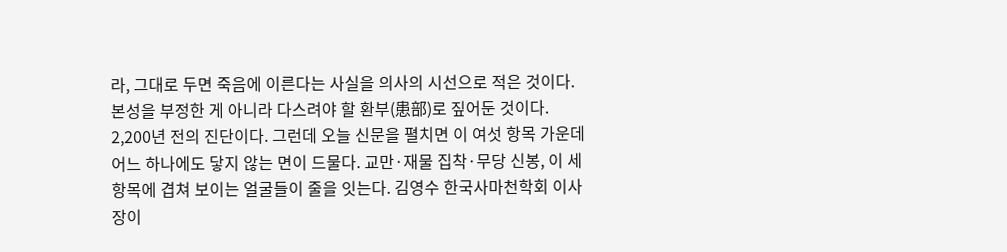라, 그대로 두면 죽음에 이른다는 사실을 의사의 시선으로 적은 것이다. 본성을 부정한 게 아니라 다스려야 할 환부(患部)로 짚어둔 것이다. 2,200년 전의 진단이다. 그런데 오늘 신문을 펼치면 이 여섯 항목 가운데 어느 하나에도 닿지 않는 면이 드물다. 교만·재물 집착·무당 신봉, 이 세 항목에 겹쳐 보이는 얼굴들이 줄을 잇는다. 김영수 한국사마천학회 이사장이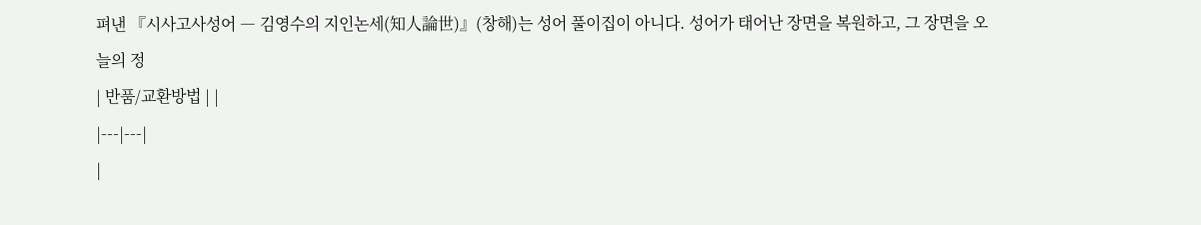펴낸 『시사고사성어 ― 김영수의 지인논세(知人論世)』(창해)는 성어 풀이집이 아니다. 성어가 태어난 장면을 복원하고, 그 장면을 오늘의 정
| 반품/교환방법 | |
|---|---|
|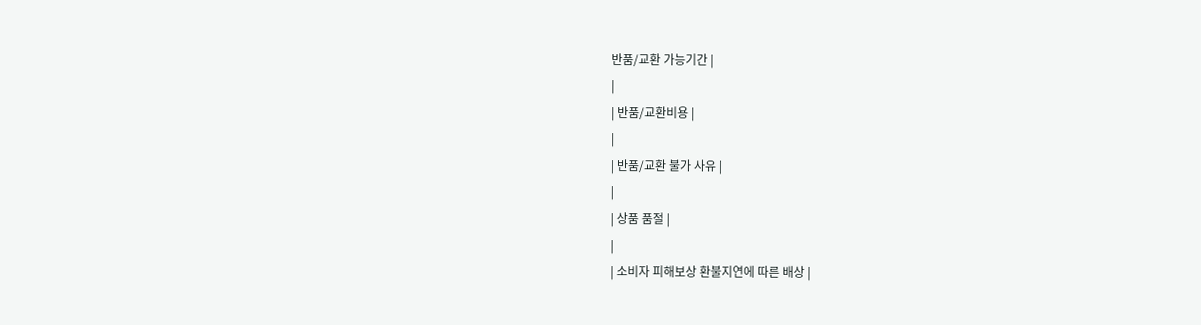반품/교환 가능기간 |
|
| 반품/교환비용 |
|
| 반품/교환 불가 사유 |
|
| 상품 품절 |
|
| 소비자 피해보상 환불지연에 따른 배상 |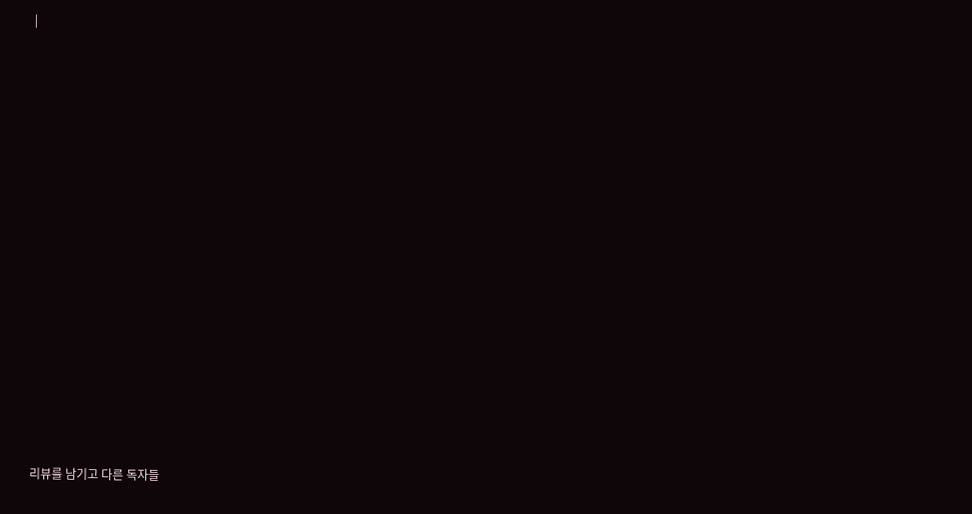|
























리뷰를 남기고 다른 독자들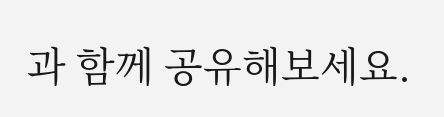과 함께 공유해보세요.